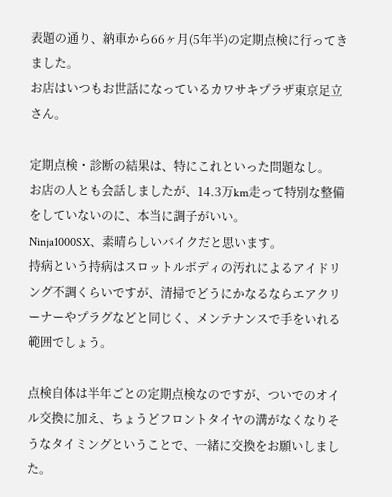表題の通り、納車から66ヶ月(5年半)の定期点検に行ってきました。
お店はいつもお世話になっているカワサキプラザ東京足立さん。

定期点検・診断の結果は、特にこれといった問題なし。
お店の人とも会話しましたが、14.3万km走って特別な整備をしていないのに、本当に調子がいい。
Ninja1000SX、素晴らしいバイクだと思います。
持病という持病はスロットルボディの汚れによるアイドリング不調くらいですが、清掃でどうにかなるならエアクリーナーやプラグなどと同じく、メンテナンスで手をいれる範囲でしょう。

点検自体は半年ごとの定期点検なのですが、ついでのオイル交換に加え、ちょうどフロントタイヤの溝がなくなりそうなタイミングということで、一緒に交換をお願いしました。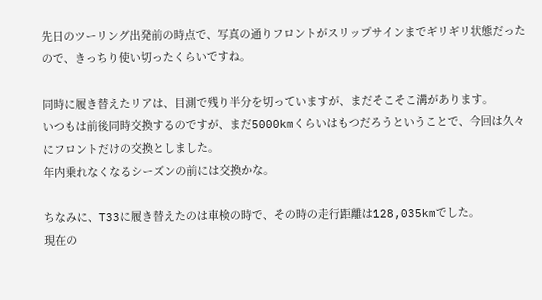先日のツーリング出発前の時点で、写真の通りフロントがスリップサインまでギリギリ状態だったので、きっちり使い切ったくらいですね。

同時に履き替えたリアは、目測で残り半分を切っていますが、まだそこそこ溝があります。
いつもは前後同時交換するのですが、まだ5000kmくらいはもつだろうということで、今回は久々にフロントだけの交換としました。
年内乗れなくなるシーズンの前には交換かな。

ちなみに、T33に履き替えたのは車検の時で、その時の走行距離は128,035kmでした。
現在の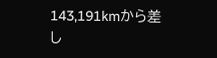143,191kmから差し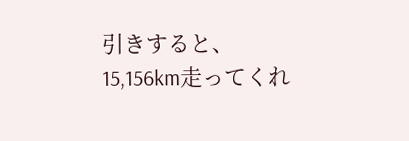引きすると、15,156km走ってくれ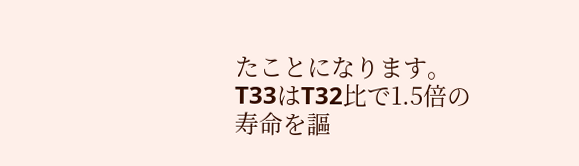たことになります。
T33はT32比で1.5倍の寿命を謳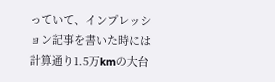っていて、インプレッション記事を書いた時には計算通り1.5万kmの大台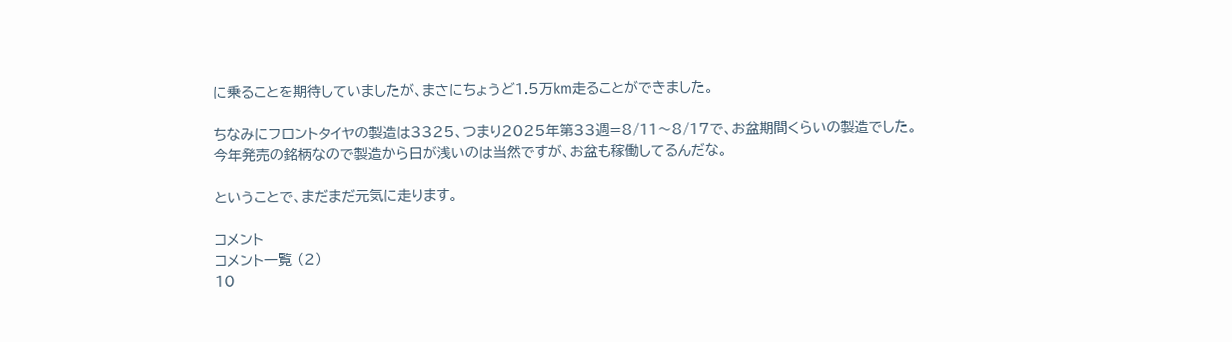に乗ることを期待していましたが、まさにちょうど1.5万km走ることができました。

ちなみにフロントタイヤの製造は3325、つまり2025年第33週=8/11〜8/17で、お盆期間くらいの製造でした。
今年発売の銘柄なので製造から日が浅いのは当然ですが、お盆も稼働してるんだな。

ということで、まだまだ元気に走ります。

コメント
コメント一覧 (2)
10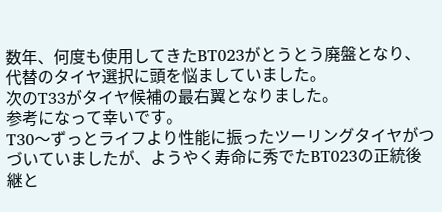数年、何度も使用してきたBT023がとうとう廃盤となり、代替のタイヤ選択に頭を悩ましていました。
次のT33がタイヤ候補の最右翼となりました。
参考になって幸いです。
T30〜ずっとライフより性能に振ったツーリングタイヤがつづいていましたが、ようやく寿命に秀でたBT023の正統後継と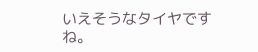いえそうなタイヤですね。